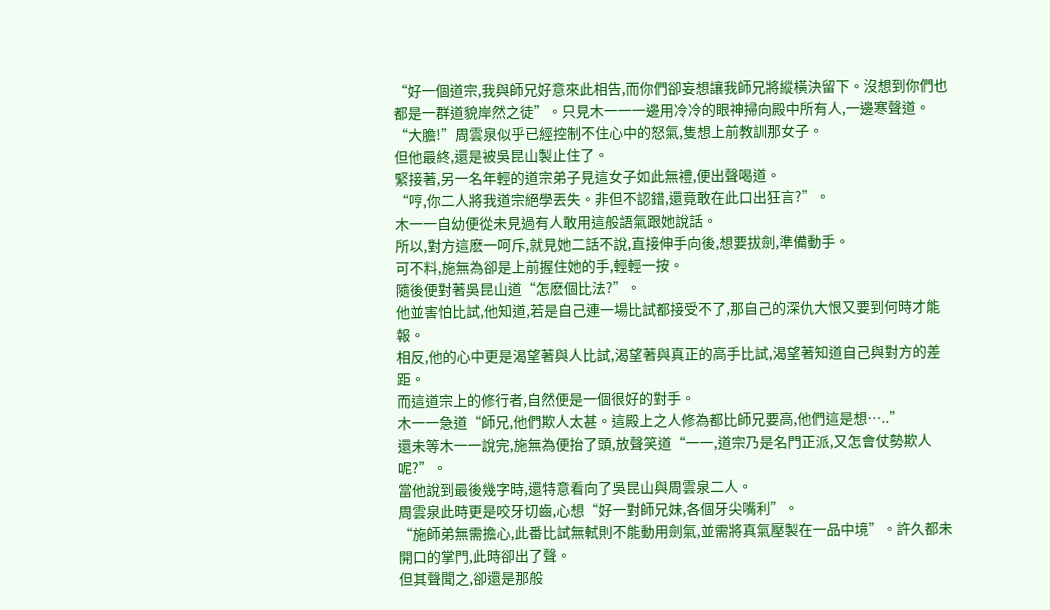“好一個道宗,我與師兄好意來此相告,而你們卻妄想讓我師兄將縱橫決留下。沒想到你們也都是一群道貌岸然之徒”。只見木一一一邊用冷冷的眼神掃向殿中所有人,一邊寒聲道。
“大膽!”周雲泉似乎已經控制不住心中的怒氣,隻想上前教訓那女子。
但他最終,還是被吳昆山製止住了。
緊接著,另一名年輕的道宗弟子見這女子如此無禮,便出聲喝道。
“哼,你二人將我道宗絕學丟失。非但不認錯,還竟敢在此口出狂言?”。
木一一自幼便從未見過有人敢用這般語氣跟她說話。
所以,對方這麽一呵斥,就見她二話不說,直接伸手向後,想要拔劍,準備動手。
可不料,施無為卻是上前握住她的手,輕輕一按。
隨後便對著吳昆山道“怎麽個比法?”。
他並害怕比試,他知道,若是自己連一場比試都接受不了,那自己的深仇大恨又要到何時才能報。
相反,他的心中更是渴望著與人比試,渴望著與真正的高手比試,渴望著知道自己與對方的差距。
而這道宗上的修行者,自然便是一個很好的對手。
木一一急道“師兄,他們欺人太甚。這殿上之人修為都比師兄要高,他們這是想…..”
還未等木一一說完,施無為便抬了頭,放聲笑道“一一,道宗乃是名門正派,又怎會仗勢欺人呢?”。
當他說到最後幾字時,還特意看向了吳昆山與周雲泉二人。
周雲泉此時更是咬牙切齒,心想“好一對師兄妹,各個牙尖嘴利”。
“施師弟無需擔心,此番比試無軾則不能動用劍氣,並需將真氣壓製在一品中境”。許久都未開口的掌門,此時卻出了聲。
但其聲聞之,卻還是那般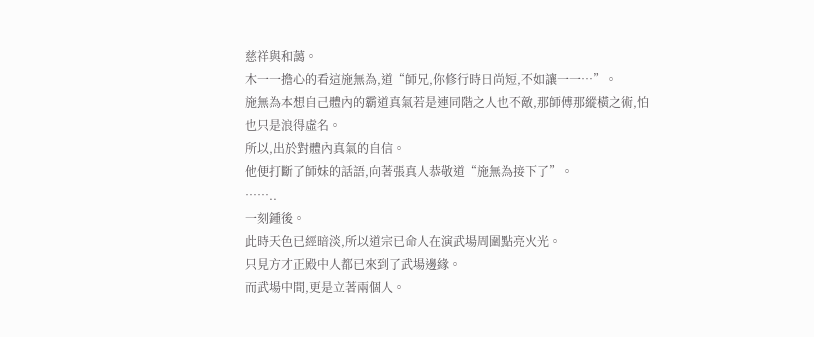慈祥與和藹。
木一一擔心的看這施無為,道“師兄,你修行時日尚短,不如讓一一…”。
施無為本想自己體內的霸道真氣若是連同階之人也不敵,那師傅那縱橫之術,怕也只是浪得虛名。
所以,出於對體內真氣的自信。
他便打斷了師妹的話語,向著張真人恭敬道“施無為接下了”。
……..
一刻鍾後。
此時天色已經暗淡,所以道宗已命人在演武場周圍點亮火光。
只見方才正殿中人都已來到了武場邊緣。
而武場中間,更是立著兩個人。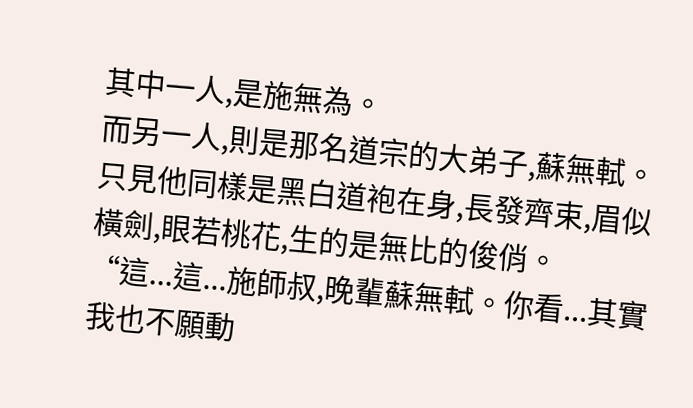其中一人,是施無為。
而另一人,則是那名道宗的大弟子,蘇無軾。
只見他同樣是黑白道袍在身,長發齊束,眉似橫劍,眼若桃花,生的是無比的俊俏。
“這...這...施師叔,晚輩蘇無軾。你看...其實我也不願動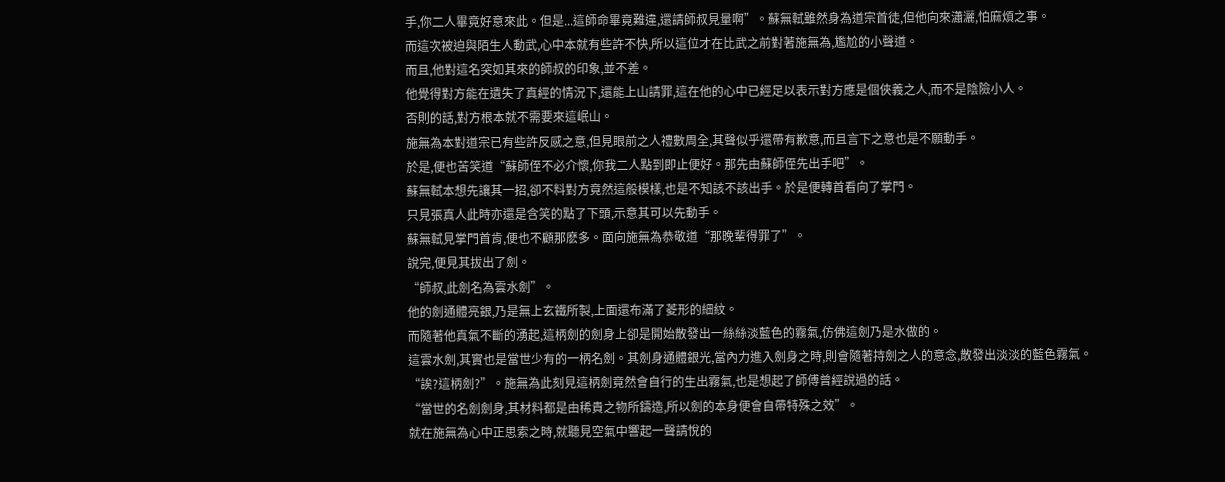手,你二人畢竟好意來此。但是...這師命畢竟難違,還請師叔見量啊”。蘇無軾雖然身為道宗首徒,但他向來瀟灑,怕麻煩之事。
而這次被迫與陌生人動武,心中本就有些許不快,所以這位才在比武之前對著施無為,尷尬的小聲道。
而且,他對這名突如其來的師叔的印象,並不差。
他覺得對方能在遺失了真經的情況下,還能上山請罪,這在他的心中已經足以表示對方應是個俠義之人,而不是陰險小人。
否則的話,對方根本就不需要來這岷山。
施無為本對道宗已有些許反感之意,但見眼前之人禮數周全,其聲似乎還帶有歉意,而且言下之意也是不願動手。
於是,便也苦笑道“蘇師侄不必介懷,你我二人點到即止便好。那先由蘇師侄先出手吧”。
蘇無軾本想先讓其一招,卻不料對方竟然這般模樣,也是不知該不該出手。於是便轉首看向了掌門。
只見張真人此時亦還是含笑的點了下頭,示意其可以先動手。
蘇無軾見掌門首肯,便也不顧那麽多。面向施無為恭敬道“那晚輩得罪了”。
說完,便見其拔出了劍。
“師叔,此劍名為雲水劍”。
他的劍通體亮銀,乃是無上玄鐵所製,上面還布滿了菱形的細紋。
而隨著他真氣不斷的湧起,這柄劍的劍身上卻是開始散發出一絲絲淡藍色的霧氣,仿佛這劍乃是水做的。
這雲水劍,其實也是當世少有的一柄名劍。其劍身通體銀光,當內力進入劍身之時,則會隨著持劍之人的意念,散發出淡淡的藍色霧氣。
“誒?這柄劍?”。施無為此刻見這柄劍竟然會自行的生出霧氣,也是想起了師傅曾經說過的話。
“當世的名劍劍身,其材料都是由稀貴之物所鑄造,所以劍的本身便會自帶特殊之效”。
就在施無為心中正思索之時,就聽見空氣中響起一聲請悅的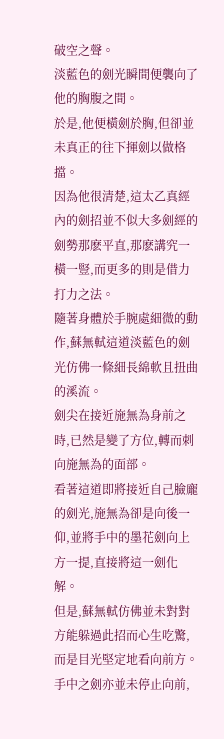破空之聲。
淡藍色的劍光瞬間便襲向了他的胸腹之間。
於是,他便橫劍於胸,但卻並未真正的往下揮劍以做格擋。
因為他很清楚,這太乙真經內的劍招並不似大多劍經的劍勢那麽平直,那麽講究一橫一豎,而更多的則是借力打力之法。
隨著身體於手腕處細微的動作,蘇無軾這道淡藍色的劍光仿佛一條細長綿軟且扭曲的溪流。
劍尖在接近施無為身前之時,已然是變了方位,轉而刺向施無為的面部。
看著這道即將接近自己臉龐的劍光,施無為卻是向後一仰,並將手中的墨花劍向上方一提,直接將這一劍化解。
但是,蘇無軾仿佛並未對對方能躲過此招而心生吃驚,而是目光堅定地看向前方。
手中之劍亦並未停止向前,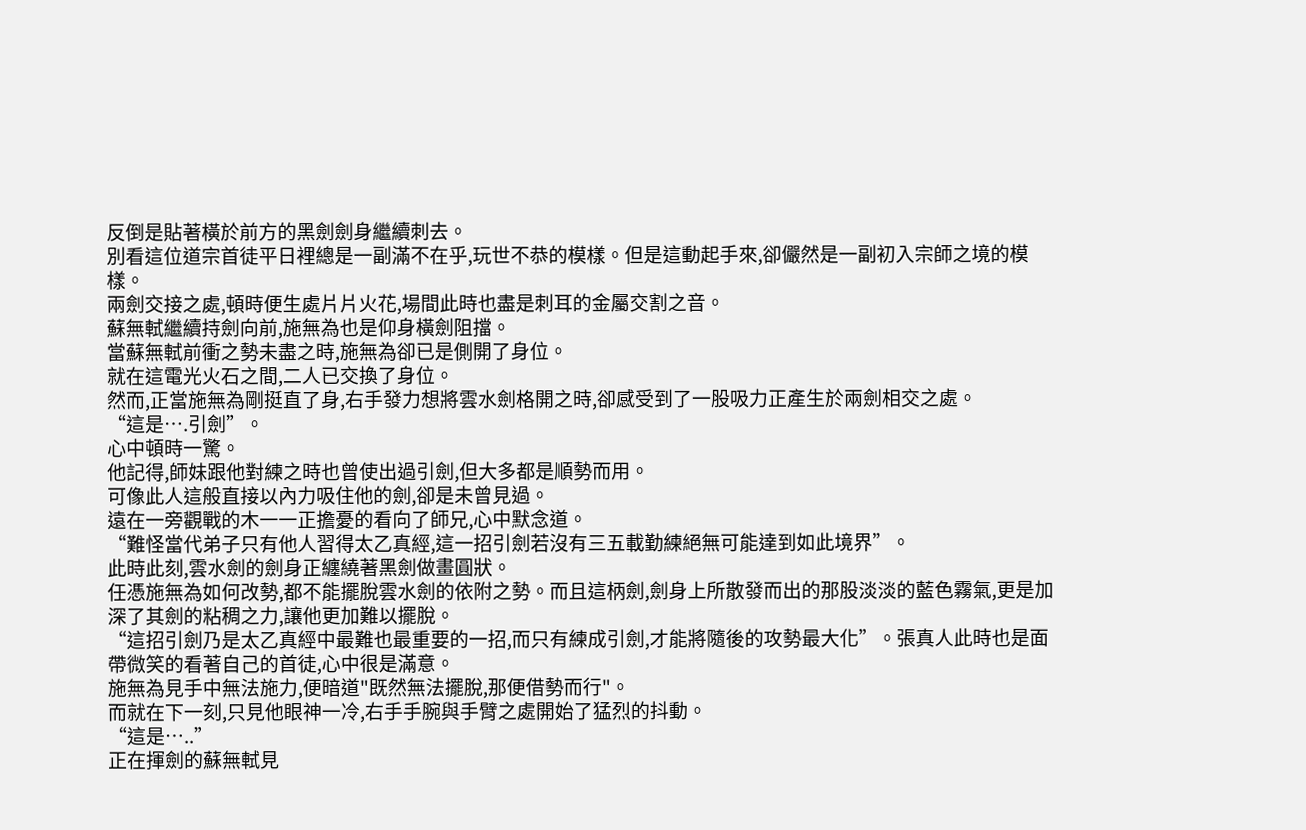反倒是貼著橫於前方的黑劍劍身繼續刺去。
別看這位道宗首徒平日裡總是一副滿不在乎,玩世不恭的模樣。但是這動起手來,卻儼然是一副初入宗師之境的模樣。
兩劍交接之處,頓時便生處片片火花,場間此時也盡是刺耳的金屬交割之音。
蘇無軾繼續持劍向前,施無為也是仰身橫劍阻擋。
當蘇無軾前衝之勢未盡之時,施無為卻已是側開了身位。
就在這電光火石之間,二人已交換了身位。
然而,正當施無為剛挺直了身,右手發力想將雲水劍格開之時,卻感受到了一股吸力正產生於兩劍相交之處。
“這是….引劍”。
心中頓時一驚。
他記得,師妹跟他對練之時也曾使出過引劍,但大多都是順勢而用。
可像此人這般直接以內力吸住他的劍,卻是未曾見過。
遠在一旁觀戰的木一一正擔憂的看向了師兄,心中默念道。
“難怪當代弟子只有他人習得太乙真經,這一招引劍若沒有三五載勤練絕無可能達到如此境界”。
此時此刻,雲水劍的劍身正纏繞著黑劍做畫圓狀。
任憑施無為如何改勢,都不能擺脫雲水劍的依附之勢。而且這柄劍,劍身上所散發而出的那股淡淡的藍色霧氣,更是加深了其劍的粘稠之力,讓他更加難以擺脫。
“這招引劍乃是太乙真經中最難也最重要的一招,而只有練成引劍,才能將隨後的攻勢最大化”。張真人此時也是面帶微笑的看著自己的首徒,心中很是滿意。
施無為見手中無法施力,便暗道"既然無法擺脫,那便借勢而行"。
而就在下一刻,只見他眼神一冷,右手手腕與手臂之處開始了猛烈的抖動。
“這是…..”
正在揮劍的蘇無軾見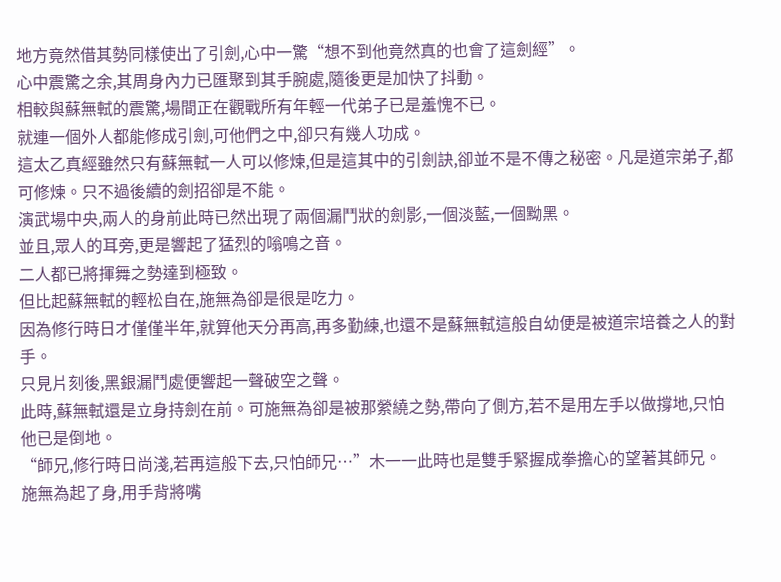地方竟然借其勢同樣使出了引劍,心中一驚“想不到他竟然真的也會了這劍經”。
心中震驚之余,其周身內力已匯聚到其手腕處,隨後更是加快了抖動。
相較與蘇無軾的震驚,場間正在觀戰所有年輕一代弟子已是羞愧不已。
就連一個外人都能修成引劍,可他們之中,卻只有幾人功成。
這太乙真經雖然只有蘇無軾一人可以修煉,但是這其中的引劍訣,卻並不是不傳之秘密。凡是道宗弟子,都可修煉。只不過後續的劍招卻是不能。
演武場中央,兩人的身前此時已然出現了兩個漏鬥狀的劍影,一個淡藍,一個黝黑。
並且,眾人的耳旁,更是響起了猛烈的嗡鳴之音。
二人都已將揮舞之勢達到極致。
但比起蘇無軾的輕松自在,施無為卻是很是吃力。
因為修行時日才僅僅半年,就算他天分再高,再多勤練,也還不是蘇無軾這般自幼便是被道宗培養之人的對手。
只見片刻後,黑銀漏鬥處便響起一聲破空之聲。
此時,蘇無軾還是立身持劍在前。可施無為卻是被那縈繞之勢,帶向了側方,若不是用左手以做撐地,只怕他已是倒地。
“師兄,修行時日尚淺,若再這般下去,只怕師兄…”木一一此時也是雙手緊握成拳擔心的望著其師兄。
施無為起了身,用手背將嘴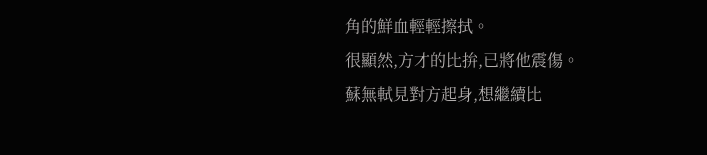角的鮮血輕輕擦拭。
很顯然,方才的比拚,已將他震傷。
蘇無軾見對方起身,想繼續比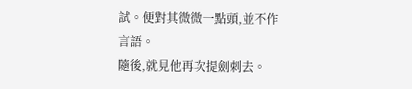試。便對其微微一點頭,並不作言語。
隨後,就見他再次提劍刺去。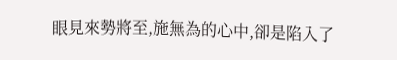眼見來勢將至,施無為的心中,卻是陷入了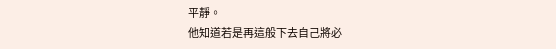平靜。
他知道若是再這般下去自己將必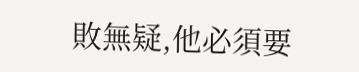敗無疑,他必須要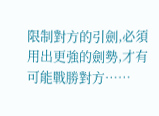限制對方的引劍,必須用出更強的劍勢,才有可能戰勝對方……